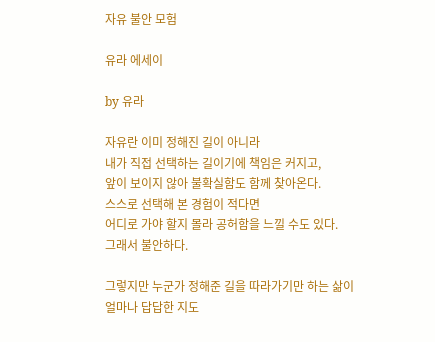자유 불안 모험

유라 에세이

by 유라

자유란 이미 정해진 길이 아니라
내가 직접 선택하는 길이기에 책임은 커지고,
앞이 보이지 않아 불확실함도 함께 찾아온다.
스스로 선택해 본 경험이 적다면
어디로 가야 할지 몰라 공허함을 느낄 수도 있다.
그래서 불안하다.

그렇지만 누군가 정해준 길을 따라가기만 하는 삶이
얼마나 답답한 지도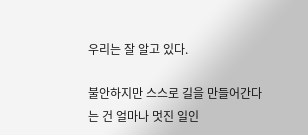우리는 잘 알고 있다.

불안하지만 스스로 길을 만들어간다는 건 얼마나 멋진 일인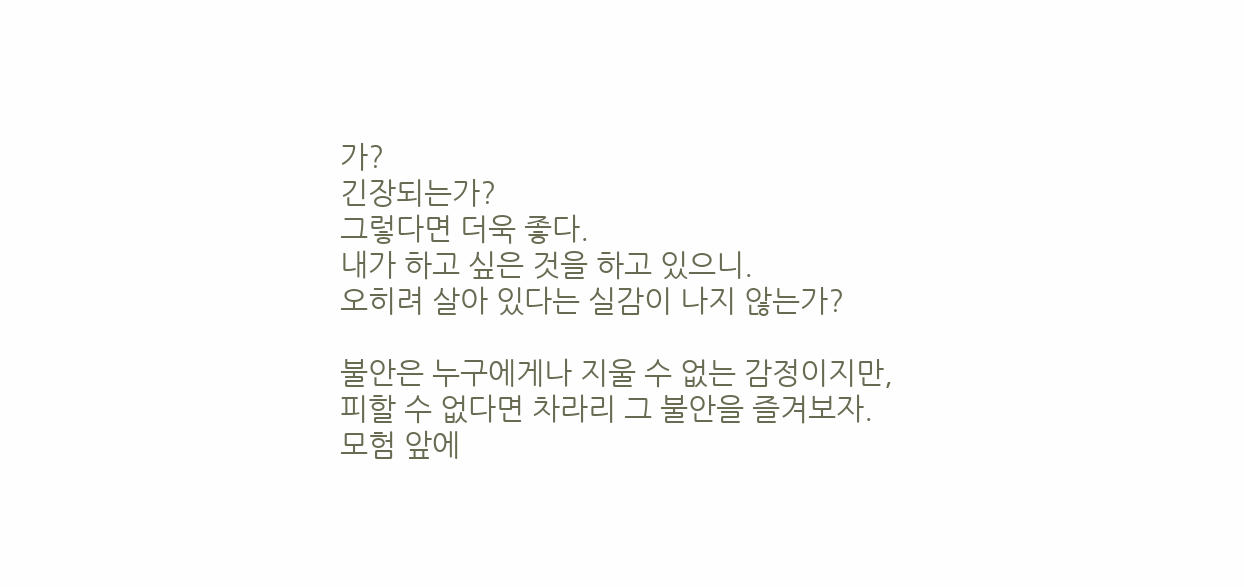가?
긴장되는가?
그렇다면 더욱 좋다.
내가 하고 싶은 것을 하고 있으니.
오히려 살아 있다는 실감이 나지 않는가?

불안은 누구에게나 지울 수 없는 감정이지만,
피할 수 없다면 차라리 그 불안을 즐겨보자.
모험 앞에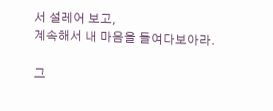서 설레어 보고,
계속해서 내 마음을 들여다보아라.

그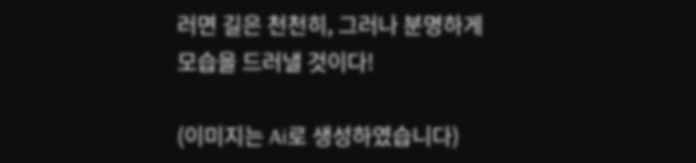러면 길은 천천히, 그러나 분명하게
모습을 드러낼 것이다!

(이미지는 Ai로 생성하였습니다)